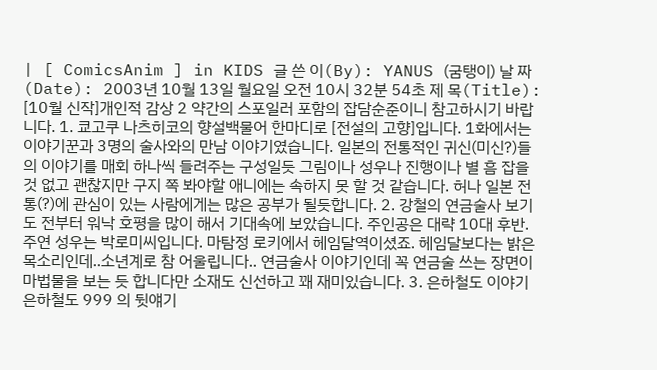| [ ComicsAnim ] in KIDS 글 쓴 이(By): YANUS (굼탱이) 날 짜 (Date): 2003년 10월 13일 월요일 오전 10시 32분 54초 제 목(Title): [10월 신작]개인적 감상 2 약간의 스포일러 포함의 잡담순준이니 참고하시기 바랍니다. 1. 쿄고쿠 나츠히코의 향설백물어 한마디로 [전설의 고향]입니다. 1화에서는 이야기꾼과 3명의 술사와의 만남 이야기였습니다. 일본의 전통적인 귀신(미신?)들의 이야기를 매회 하나씩 들려주는 구성일듯 그림이나 성우나 진행이나 별 흠 잡을 것 없고 괜찮지만 구지 쪽 봐야할 애니에는 속하지 못 할 것 같습니다. 허나 일본 전통(?)에 관심이 있는 사람에게는 많은 공부가 될듯합니다. 2. 강철의 연금술사 보기도 전부터 워낙 호평을 많이 해서 기대속에 보았습니다. 주인공은 대략 10대 후반. 주연 성우는 박로미씨입니다. 마탐정 로키에서 헤임달역이셨죠. 헤임달보다는 밝은 목소리인데..소년계로 참 어울립니다.. 연금술사 이야기인데 꼭 연금술 쓰는 장면이 마법물을 보는 듯 합니다만 소재도 신선하고 꽤 재미있습니다. 3. 은하철도 이야기 은하철도 999 의 뒷얘기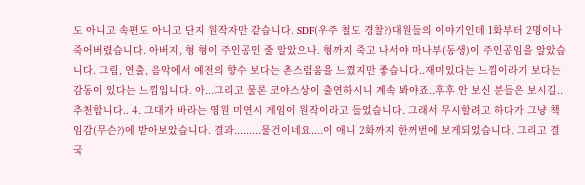도 아니고 속편도 아니고 단지 원작자만 같습니다. SDF(우주 철도 경찰?)대원들의 이야기인데 1화부터 2명이나 죽어버렸습니다. 아버지, 형 형이 주인공인 줄 알았으나. 형까지 죽고 나서야 마나부(동생)이 주인공임을 알았습니다. 그림, 연출, 음악에서 예전의 향수 보다는 촌스럼움을 느꼈지만 좋습니다..재미있다는 느낌이라기 보다는 감동이 있다는 느낌입니다. 아...그리고 물론 코야스상이 출연하시니 계속 봐야죠..후후 안 보신 분들은 보시길.. 추천합니다.. 4. 그대가 바라는 영원 미연시 게임이 원작이라고 들었습니다. 그래서 무시할려고 하다가 그냥 책임감(무슨?)에 받아보았습니다. 결과.........물건이네요....이 애니 2화까지 한꺼번에 보게되었습니다. 그리고 결국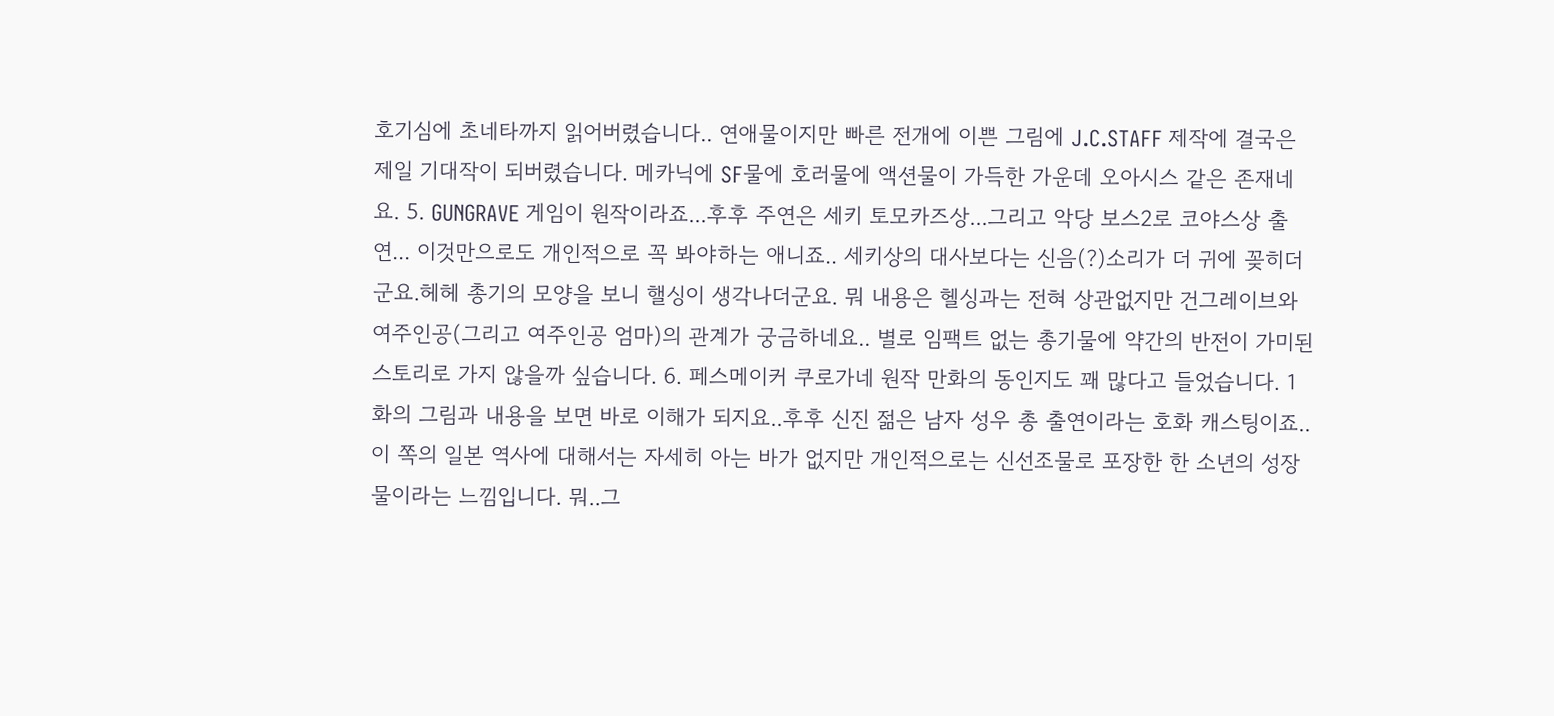호기심에 초네타까지 읽어버렸습니다.. 연애물이지만 빠른 전개에 이쁜 그림에 J.C.STAFF 제작에 결국은 제일 기대작이 되버렸습니다. 메카닉에 SF물에 호러물에 액션물이 가득한 가운데 오아시스 같은 존재네요. 5. GUNGRAVE 게임이 원작이라죠...후후 주연은 세키 토모카즈상...그리고 악당 보스2로 코야스상 출연... 이것만으로도 개인적으로 꼭 봐야하는 애니죠.. 세키상의 대사보다는 신음(?)소리가 더 귀에 꽂히더군요.헤헤 총기의 모양을 보니 핼싱이 생각나더군요. 뭐 내용은 헬싱과는 전혀 상관없지만 건그레이브와 여주인공(그리고 여주인공 엄마)의 관계가 궁금하네요.. 별로 임팩트 없는 총기물에 약간의 반전이 가미된 스토리로 가지 않을까 싶습니다. 6. 페스메이커 쿠로가네 원작 만화의 동인지도 꽤 많다고 들었습니다. 1화의 그림과 내용을 보면 바로 이해가 되지요..후후 신진 젊은 남자 성우 총 출연이라는 호화 캐스팅이죠.. 이 쪽의 일본 역사에 대해서는 자세히 아는 바가 없지만 개인적으로는 신선조물로 포장한 한 소년의 성장물이라는 느낌입니다. 뭐..그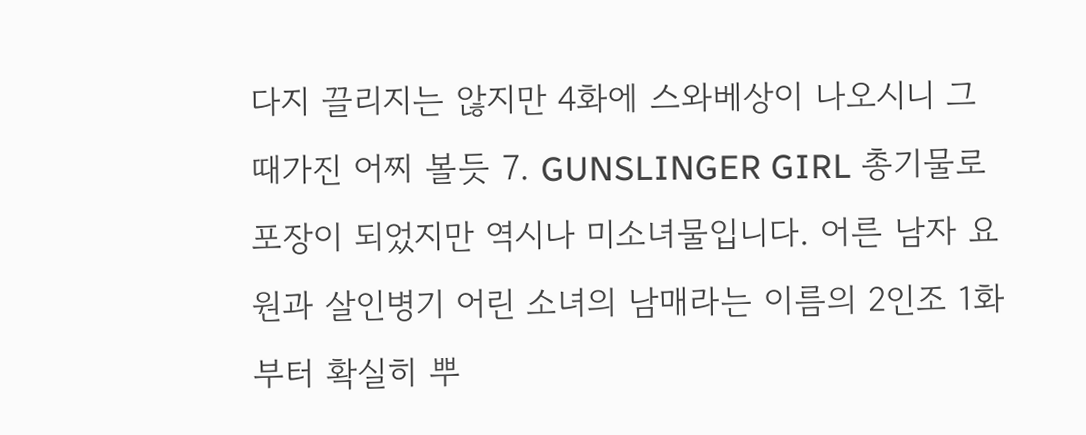다지 끌리지는 않지만 4화에 스와베상이 나오시니 그때가진 어찌 볼듯 7. GUNSLINGER GIRL 총기물로 포장이 되었지만 역시나 미소녀물입니다. 어른 남자 요원과 살인병기 어린 소녀의 남매라는 이름의 2인조 1화부터 확실히 뿌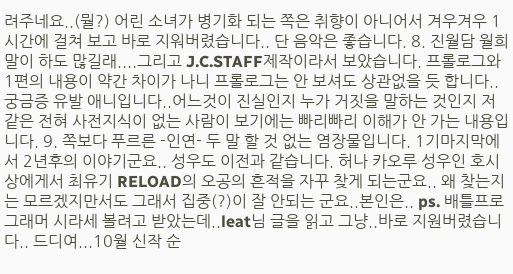려주네요..(뭘?) 어린 소녀가 병기화 되는 쪽은 취향이 아니어서 겨우겨우 1시간에 걸쳐 보고 바로 지워버렸습니다.. 단 음악은 좋습니다. 8. 진월담 월희 말이 하도 많길래....그리고 J.C.STAFF제작이라서 보았습니다. 프롤로그와 1편의 내용이 약간 차이가 나니 프롤로그는 안 보셔도 상관없을 듯 합니다.. 궁금증 유발 애니입니다..어느것이 진실인지 누가 거짓을 말하는 것인지 저같은 전혀 사전지식이 없는 사람이 보기에는 빠리빠리 이해가 안 가는 내용입니다. 9. 쪽보다 푸르른 -인연- 두 말 할 것 없는 염장물입니다. 1기마지막에서 2년후의 이야기군요.. 성우도 이전과 같습니다. 허나 카오루 성우인 호시상에게서 최유기 RELOAD의 오공의 흔적을 자꾸 찾게 되는군요.. 왜 찾는지는 모르겠지만서도 그래서 집중(?)이 잘 안되는 군요..본인은.. ps. 배틀프로그래머 시라세 볼려고 받았는데..leat님 글을 읽고 그냥..바로 지원버렸습니다.. 드디여...10월 신작 순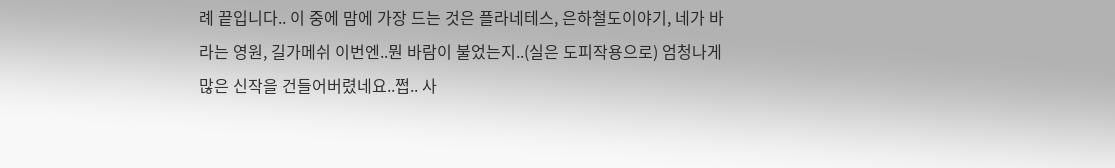례 끝입니다.. 이 중에 맘에 가장 드는 것은 플라네테스, 은하철도이야기, 네가 바라는 영원, 길가메쉬 이번엔..뭔 바람이 불었는지..(실은 도피작용으로) 엄청나게 많은 신작을 건들어버렸네요..쩝.. 사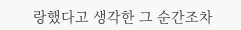랑했다고 생각한 그 순간조차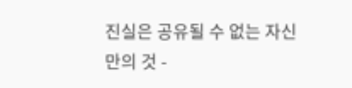진실은 공유될 수 없는 자신만의 것 -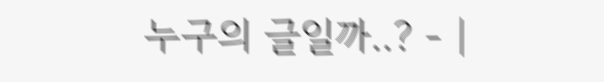누구의 글일까..? - |